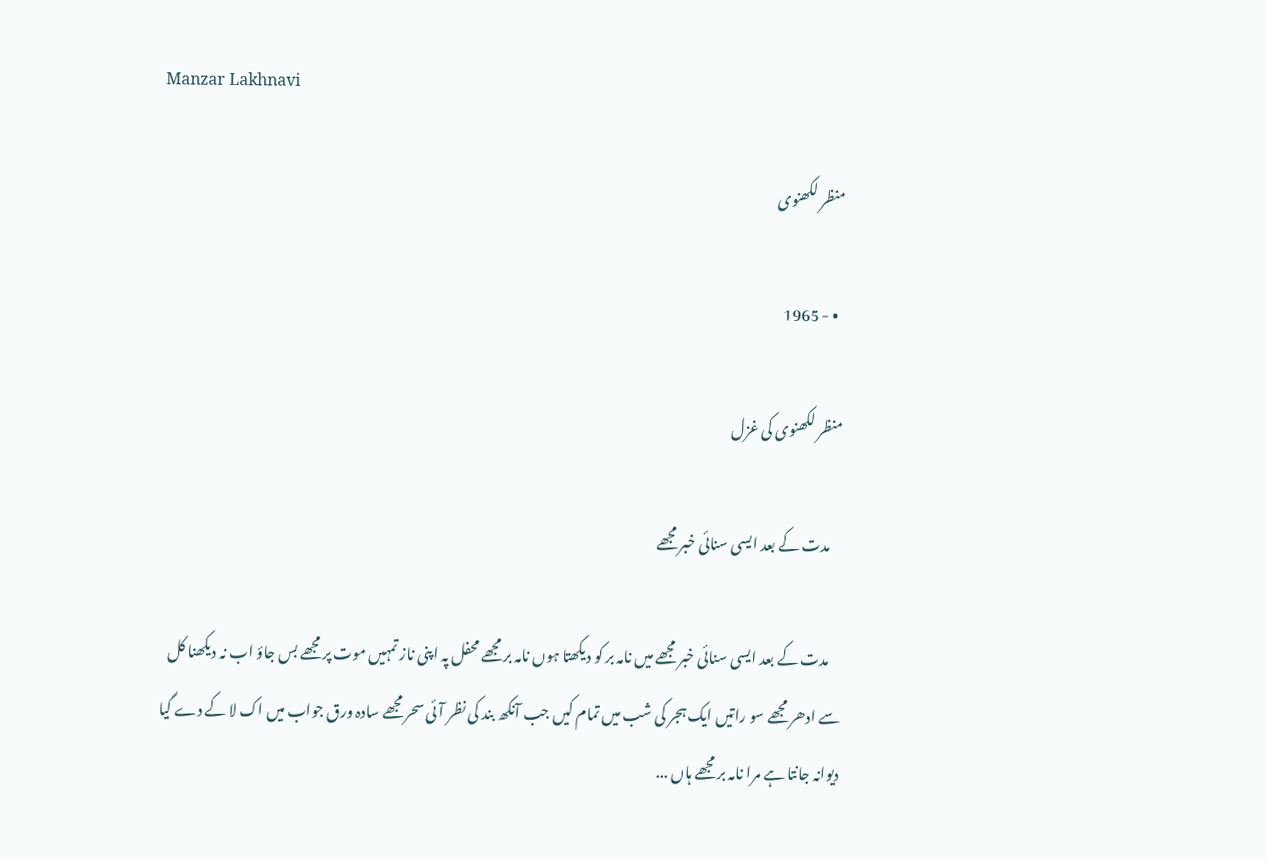Manzar Lakhnavi

منظر لکھنوی

  • - 1965

منظر لکھنوی کی غزل

    مدت کے بعد ایسی سنائی خبر مجھے

    مدت کے بعد ایسی سنائی خبر مجھے میں نامہ بر کو دیکھتا ہوں نامہ بر مجھے محفل پہ اپنی ناز تمہیں موت پر مجھے بس جاؤ اب نہ دیکھنا کل سے ادھر مجھے سو راتیں ایک ہجر کی شب میں تمام کیں جب آنکھ بند کی نظر آئی سحر مجھے سادہ ورق جواب میں اک لا کے دے گیا دیوانہ جانتا ہے مرا نامہ بر مجھے ہاں ...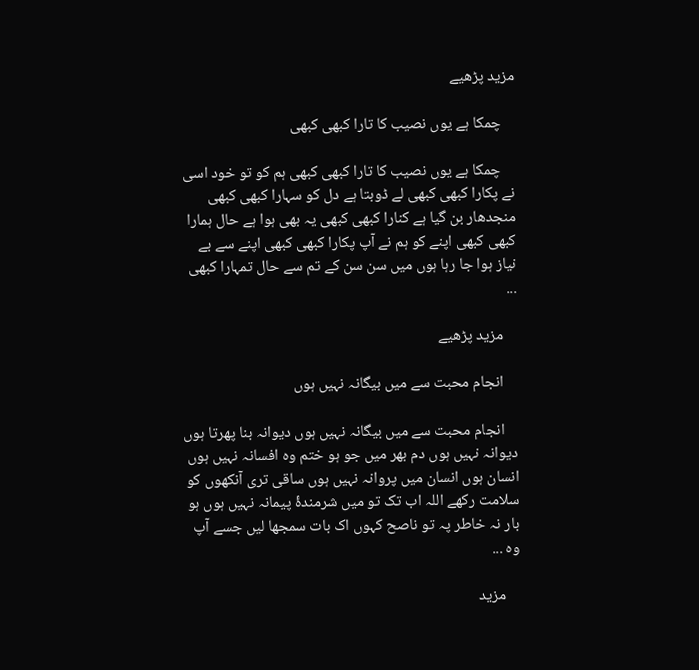مزید پڑھیے

    چمکا ہے یوں نصیب کا تارا کبھی کبھی

    چمکا ہے یوں نصیب کا تارا کبھی کبھی ہم کو تو خود اسی نے پکارا کبھی کبھی لے ڈوبتا ہے دل کو سہارا کبھی کبھی منجدھار بن گیا ہے کنارا کبھی کبھی یہ بھی ہوا ہے حال ہمارا کبھی کبھی اپنے کو ہم نے آپ پکارا کبھی کبھی اپنے سے بے نیاز ہوا جا رہا ہوں میں سن سن کے تم سے حال تمہارا کبھی ...

    مزید پڑھیے

    انجام محبت سے میں بیگانہ نہیں ہوں

    انجام محبت سے میں بیگانہ نہیں ہوں دیوانہ بنا پھرتا ہوں دیوانہ نہیں ہوں دم بھر میں جو ہو ختم وہ افسانہ نہیں ہوں انسان ہوں انسان میں پروانہ نہیں ہوں ساقی تری آنکھوں کو سلامت رکھے اللہ اب تک تو میں شرمندۂ پیمانہ نہیں ہوں ہو بار نہ خاطر پہ تو ناصح کہوں اک بات سمجھا لیں جسے آپ وہ ...

    مزید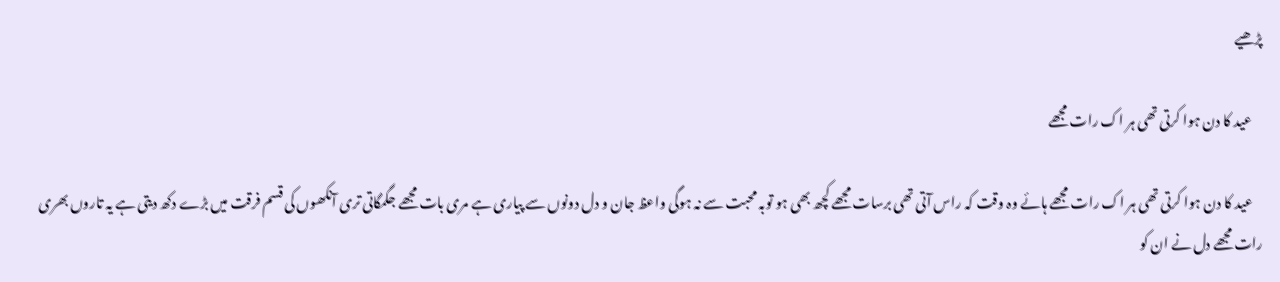پڑھیے

    عید کا دن ہوا کرتی تھی ہر اک رات مجھے

    عید کا دن ہوا کرتی تھی ہر اک رات مجھے ہائے وہ وقت کہ راس آتی تھی برسات مجھے کچھ بھی ہو توبہ محبت سے نہ ہوگی واعظ جان و دل دونوں سے پیاری ہے مری بات مجھے جگمگاتی تری آنکھوں کی قسم فرقت میں بڑے دکھ دیتی ہے یہ تاروں بھری رات مجھے دل نے ان کو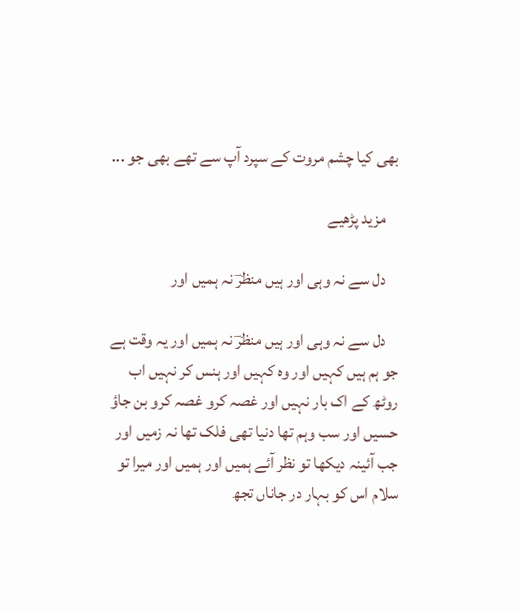بھی کیا چشم مروت کے سپرد آپ سے تھے بھی جو ...

    مزید پڑھیے

    دل سے نہ وہی اور ہیں منظرؔ نہ ہمیں اور

    دل سے نہ وہی اور ہیں منظرؔ نہ ہمیں اور یہ وقت ہے جو ہم ہیں کہیں اور وہ کہیں اور ہنس کر نہیں اب روٹھ کے اک بار نہیں اور غصہ کرو غصہ کرو بن جاؤ حسیں اور سب وہم تھا دنیا تھی فلک تھا نہ زمیں اور جب آئینہ دیکھا تو نظر آئے ہمیں اور ہمیں اور میرا تو سلام اس کو بہار در جاناں تجھ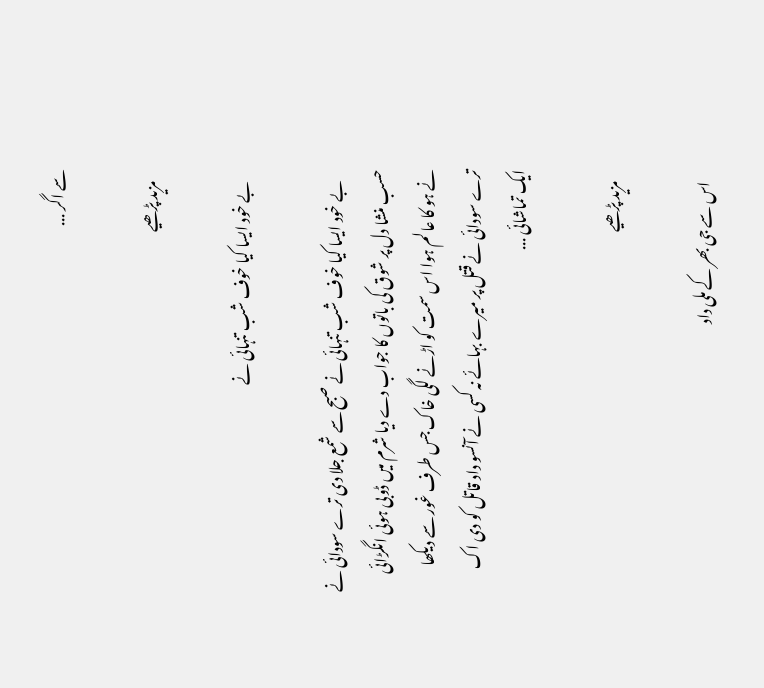سے اگر ...

    مزید پڑھیے

    بے خود ایسا کیا خوف شب تنہائی نے

    بے خود ایسا کیا خوف شب تنہائی نے صبح سے شمع جلا دی ترے سودائی نے حسب منشا دل پر شوق کی باتوں کا جواب دے دیا شرم میں ڈوبی ہوئی انگڑائی نے ہو کا عالم ہوا اس سمت کو اڑنے لگی خاک جس طرف غور سے دیکھا ترے سودائی نے قتل پر میرے بہائے نہ کسی نے آنسو داد قاتل کو دی اک ایک تماشائی ...

    مزید پڑھیے

    اس سے جی بھر کے ملی داد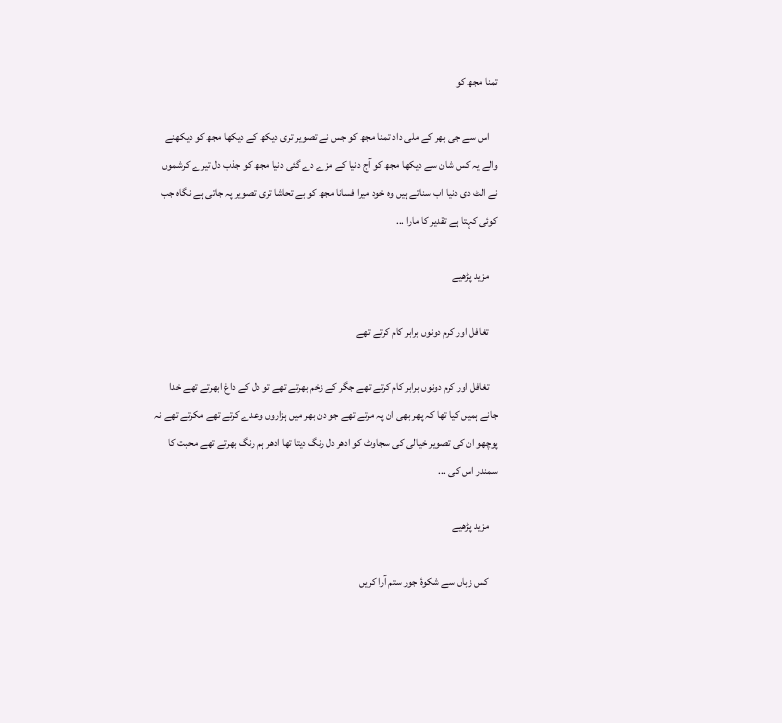تمنا مجھ کو

    اس سے جی بھر کے ملی داد تمنا مجھ کو جس نے تصویر تری دیکھ کے دیکھا مجھ کو دیکھنے والے یہ کس شان سے دیکھا مجھ کو آج دنیا کے مزے دے گئی دنیا مجھ کو جذب دل تیرے کرشموں نے الٹ دی دنیا اب سناتے ہیں وہ خود میرا فسانا مجھ کو بے تحاشا تری تصویر پہ جاتی ہے نگاہ جب کوئی کہتا ہے تقدیر کا مارا ...

    مزید پڑھیے

    تغافل اور کرم دونوں برابر کام کرتے تھے

    تغافل اور کرم دونوں برابر کام کرتے تھے جگر کے زخم بھرتے تھے تو دل کے داغ ابھرتے تھے خدا جانے ہمیں کیا تھا کہ پھر بھی ان پہ مرتے تھے جو دن بھر میں ہزاروں وعدے کرتے تھے مکرتے تھے نہ پوچھو ان کی تصویر خیالی کی سجاوٹ کو ادھر دل رنگ دیتا تھا ادھر ہم رنگ بھرتے تھے محبت کا سمندر اس کی ...

    مزید پڑھیے

    کس زباں سے شکوۂ جور ستم آرا کریں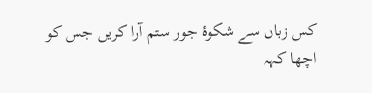کس زباں سے شکوۂ جور ستم آرا کریں جس کو اچھا کہہ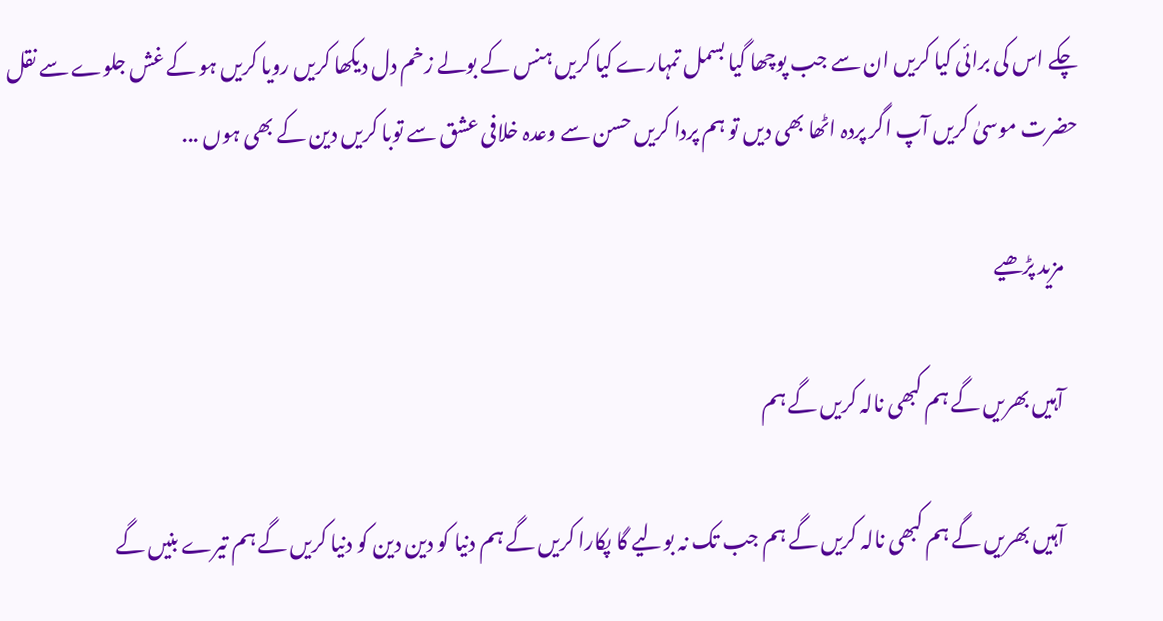چکے اس کی برائی کیا کریں ان سے جب پوچھا گیا بسمل تمہارے کیا کریں ہنس کے بولے زخم دل دیکھا کریں رویا کریں ہو کے غش جلوے سے نقل حضرت موسیٰ کریں آپ اگر پردہ اٹھا بھی دیں تو ہم پردا کریں حسن سے وعدہ خلافی عشق سے توبا کریں دین کے بھی ہوں ...

    مزید پڑھیے

    آہیں بھریں گے ہم کبھی نالہ کریں گے ہم

    آہیں بھریں گے ہم کبھی نالہ کریں گے ہم جب تک نہ بولیے گا پکارا کریں گے ہم دنیا کو دین دین کو دنیا کریں گے ہم تیرے بنیں گے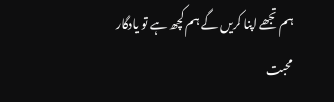ہم تجھے اپنا کریں گے ہم کچھ ہے تو یادگار محبت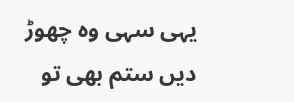یہی سہی وہ چھوڑ دیں ستم بھی تو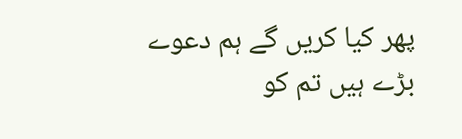پھر کیا کریں گے ہم دعوے بڑے ہیں تم کو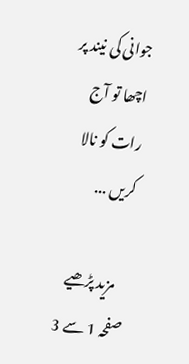جوانی کی نیند پر اچھا تو آج رات کو نالا کریں ...

    مزید پڑھیے
صفحہ 1 سے 3